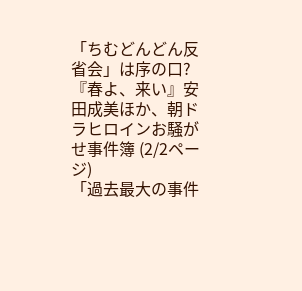「ちむどんどん反省会」は序の口?『春よ、来い』安田成美ほか、朝ドラヒロインお騒がせ事件簿 (2/2ページ)
「過去最大の事件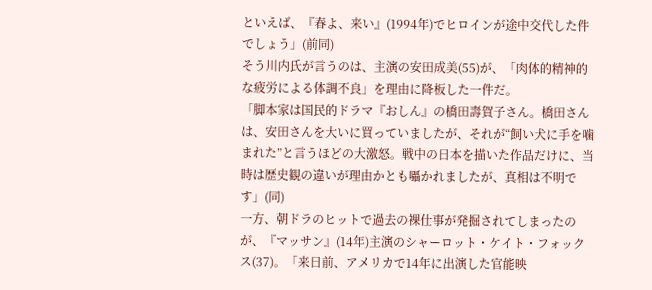といえば、『春よ、来い』(1994年)でヒロインが途中交代した件でしょう」(前同)
そう川内氏が言うのは、主演の安田成美(55)が、「肉体的精神的な疲労による体調不良」を理由に降板した一件だ。
「脚本家は国民的ドラマ『おしん』の橋田壽賀子さん。橋田さんは、安田さんを大いに買っていましたが、それが“飼い犬に手を噛まれた”と言うほどの大激怒。戦中の日本を描いた作品だけに、当時は歴史観の違いが理由かとも囁かれましたが、真相は不明です」(同)
一方、朝ドラのヒットで過去の裸仕事が発掘されてしまったのが、『マッサン』(14年)主演のシャーロット・ケイト・フォックス(37)。「来日前、アメリカで14年に出演した官能映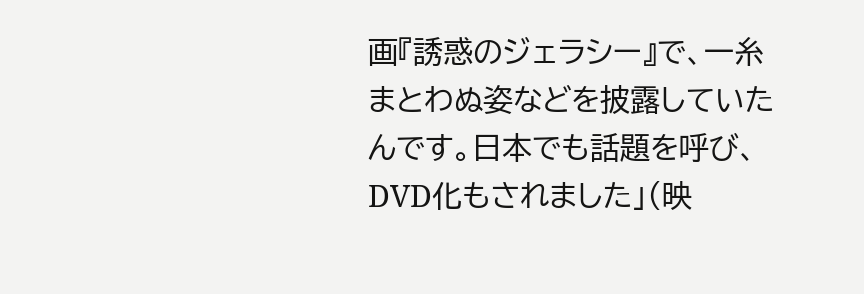画『誘惑のジェラシー』で、一糸まとわぬ姿などを披露していたんです。日本でも話題を呼び、DVD化もされました」(映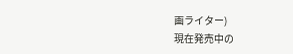画ライター)
現在発売中の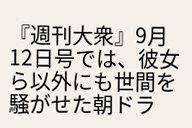『週刊大衆』9月12日号では、彼女ら以外にも世間を騒がせた朝ドラ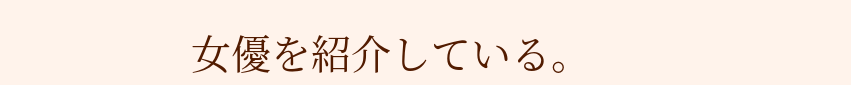女優を紹介している。